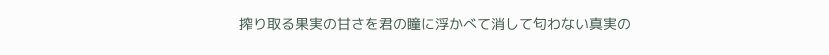搾り取る果実の甘さを君の瞳に浮かべて消して匂わない真実の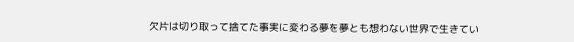欠片は切り取って捨てた事実に変わる夢を夢とも想わない世界で生きてい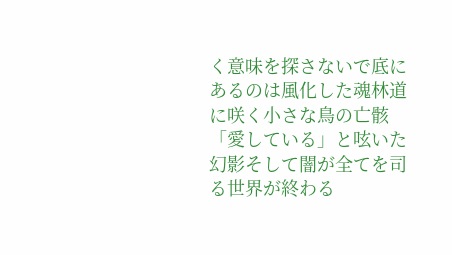く意味を探さないで底にあるのは風化した魂林道に咲く小さな鳥の亡骸「愛している」と呟いた幻影そして闇が全てを司る世界が終わる